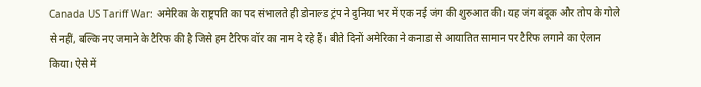Canada US Tariff War: अमेरिका के राष्ट्रपति का पद संभालते ही डोनाल्ड ट्रंप ने दुनिया भर में एक नई जंग की शुरुआत की। यह जंग बंदूक और तोप के गोले से नहीं, बल्कि नए जमाने के टैरिफ की है जिसे हम टैरिफ वॉर का नाम दे रहे हैं। बीते दिनों अमेरिका ने कनाडा से आयातित सामान पर टैरिफ लगाने का ऐलान किया। ऐसे में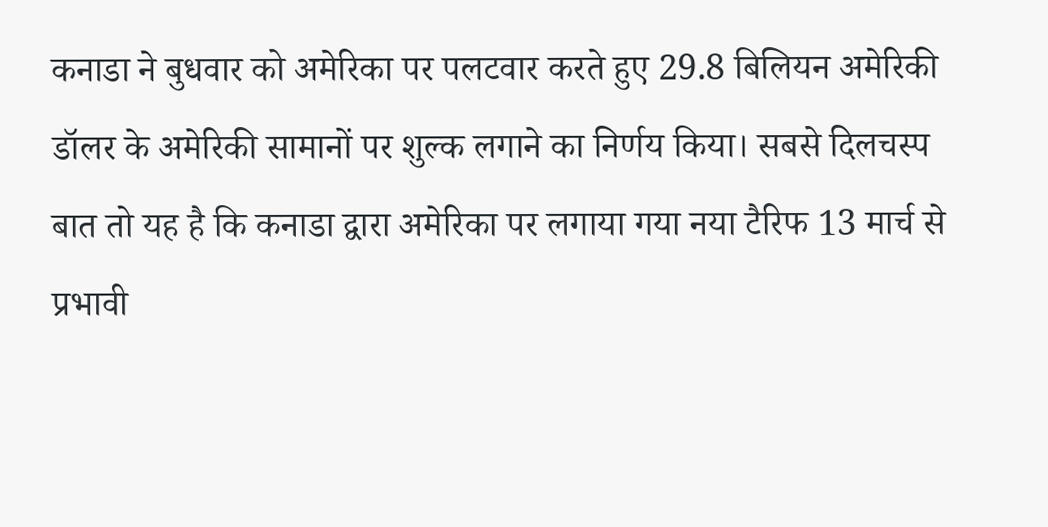कनाडा ने बुधवार को अमेरिका पर पलटवार करते हुए 29.8 बिलियन अमेरिकी डॉलर के अमेरिकी सामानों पर शुल्क लगाने का निर्णय किया। सबसे दिलचस्प बात तो यह है कि कनाडा द्वारा अमेरिका पर लगाया गया नया टैरिफ 13 मार्च से प्रभावी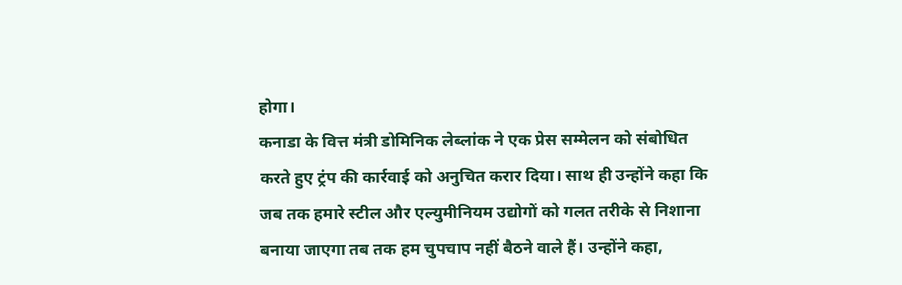होगा।
कनाडा के वित्त मंत्री डोमिनिक लेब्लांक ने एक प्रेस सम्मेलन को संबोधित करते हुए ट्रंप की कार्रवाई को अनुचित करार दिया। साथ ही उन्होंने कहा कि जब तक हमारे स्टील और एल्युमीनियम उद्योगों को गलत तरीके से निशाना बनाया जाएगा तब तक हम चुपचाप नहीं बैठने वाले हैं। उन्होंने कहा,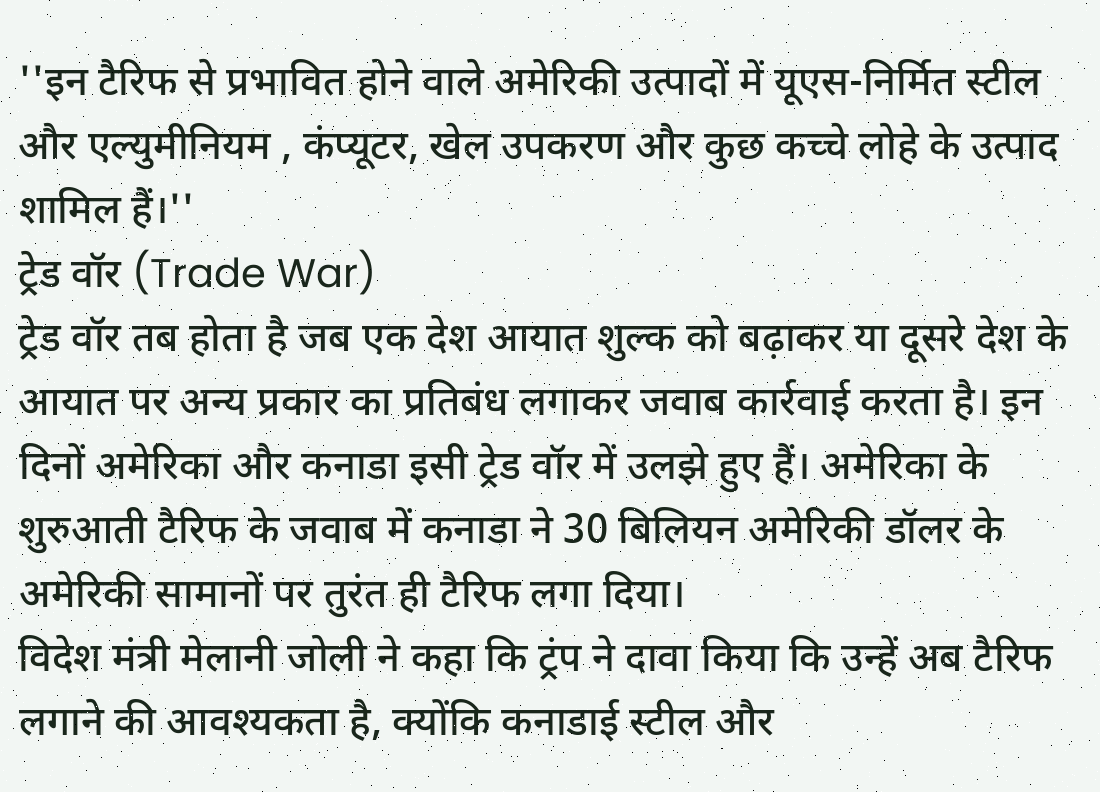''इन टैरिफ से प्रभावित होने वाले अमेरिकी उत्पादों में यूएस-निर्मित स्टील और एल्युमीनियम , कंप्यूटर, खेल उपकरण और कुछ कच्चे लोहे के उत्पाद शामिल हैं।''
ट्रेड वॉर (Trade War)
ट्रेड वॉर तब होता है जब एक देश आयात शुल्क को बढ़ाकर या दूसरे देश के आयात पर अन्य प्रकार का प्रतिबंध लगाकर जवाब कार्रवाई करता है। इन दिनों अमेरिका और कनाडा इसी ट्रेड वॉर में उलझे हुए हैं। अमेरिका के शुरुआती टैरिफ के जवाब में कनाडा ने 30 बिलियन अमेरिकी डॉलर के अमेरिकी सामानों पर तुरंत ही टैरिफ लगा दिया।
विदेश मंत्री मेलानी जोली ने कहा कि ट्रंप ने दावा किया कि उन्हें अब टैरिफ लगाने की आवश्यकता है, क्योंकि कनाडाई स्टील और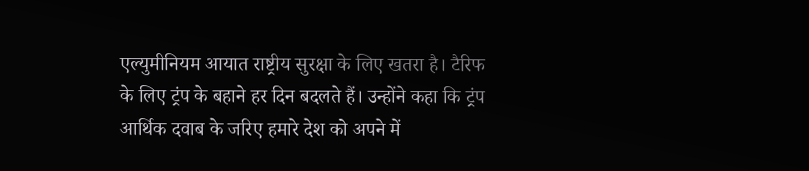एल्युमीनियम आयात राष्ट्रीय सुरक्षा के लिए खतरा है। टैरिफ के लिए ट्रंप के बहाने हर दिन बदलते हैं। उन्होंने कहा कि ट्रंप आर्थिक दवाब के जरिए हमारे देश को अपने में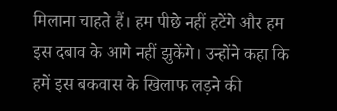मिलाना चाहते हैं। हम पीछे नहीं हटेंगे और हम इस दबाव के आगे नहीं झुकेंगे। उन्होंने कहा कि हमें इस बकवास के खिलाफ लड़ने की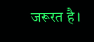जरूरत है।